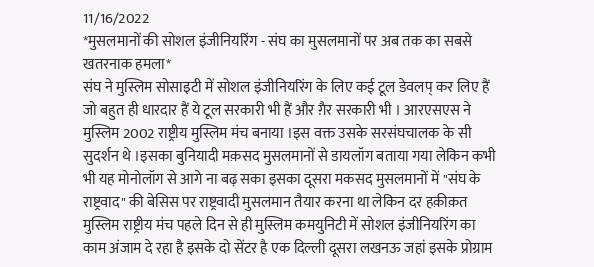11/16/2022
*मुसलमानों की सोशल इंजीनियरिंग - संघ का मुसलमानों पर अब तक का सबसे खतरनाक हमला*
संघ ने मुस्लिम सोसाइटी में सोशल इंजीनियरिंग के लिए कई टूल डेवलप् कर लिए हैं जो बहुत ही धारदार हैं ये टूल सरकारी भी हैं और ग़ैर सरकारी भी । आरएसएस ने मुस्लिम 2002 राष्ट्रीय मुस्लिम मंच बनाया ।इस वक्त उसके सरसंघचालक के सी सुदर्शन थे ।इसका बुनियादी मक़सद मुसलमानों से डायलॉग बताया गया लेकिन कभी भी यह मोनोलॉग से आगे ना बढ़ सका इसका दूसरा मकसद मुसलमानों में "संघ के राष्ट्रवाद" की बेसिस पर राष्ट्रवादी मुसलमान तैयार करना था लेकिन दर हक़ीक़त मुस्लिम राष्ट्रीय मंच पहले दिन से ही मुस्लिम कमयुनिटी में सोशल इंजीनियरिंग का काम अंजाम दे रहा है इसके दो सेंटर है एक दिल्ली दूसरा लखनऊ जहां इसके प्रोग्राम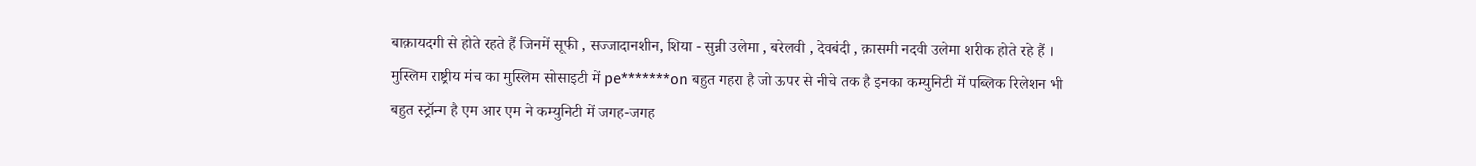बाक़ायदगी से होते रहते हैं जिनमें सूफी , सज्जादानशीन, शिया - सुन्नी उलेमा , बरेलवी , देवबंदी , क़ासमी नदवी उलेमा शरीक होते रहे हैं ।
मुस्लिम राष्ट्रीय मंच का मुस्लिम सोसाइटी में pe*******on बहुत गहरा है जो ऊपर से नीचे तक है इनका कम्युनिटी में पब्लिक रिलेशन भी बहुत स्ट्रॉन्ग है एम आर एम ने कम्युनिटी में जगह-जगह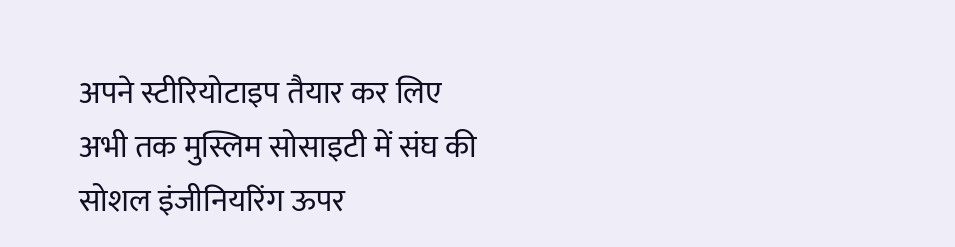अपने स्टीरियोटाइप तैयार कर लिए
अभी तक मुस्लिम सोसाइटी में संघ की सोशल इंजीनियरिंग ऊपर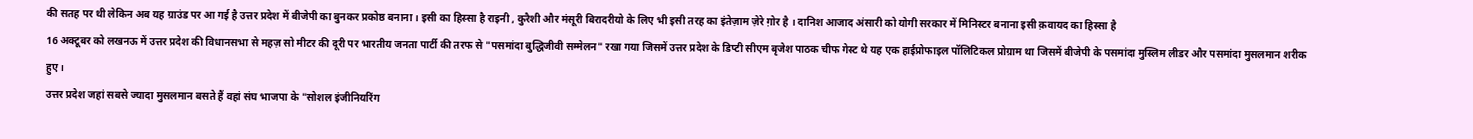की सतह पर थी लेकिन अब यह ग्राउंड पर आ गई है उत्तर प्रदेश में बीजेपी का बुनकर प्रकोष्ठ बनाना । इसी का हिस्सा है राइनी , कुरैशी और मंसूरी बिरादरीयो के लिए भी इसी तरह का इंतेज़ाम ज़ेरे ग़ोर है । दानिश आजाद अंसारी को योगी सरकार में मिनिस्टर बनाना इसी क़वायद का हिस्सा है
16 अक्टूबर को लखनऊ में उत्तर प्रदेश की विधानसभा से महज़ सो मीटर की दूरी पर भारतीय जनता पार्टी की तरफ से "पसमांदा बुद्धिजीवी सम्मेलन" रखा गया जिसमें उत्तर प्रदेश के डिप्टी सीएम बृजेश पाठक चीफ गेस्ट थे यह एक हाईप्रोफाइल पॉलिटिकल प्रोग्राम था जिसमें बीजेपी के पसमांदा मुस्लिम लीडर और पसमांदा मुसलमान शरीक हुए ।
उत्तर प्रदेश जहां सबसे ज्यादा मुसलमान बसते हैं वहां संघ भाजपा के "सोशल इंजीनियरिंग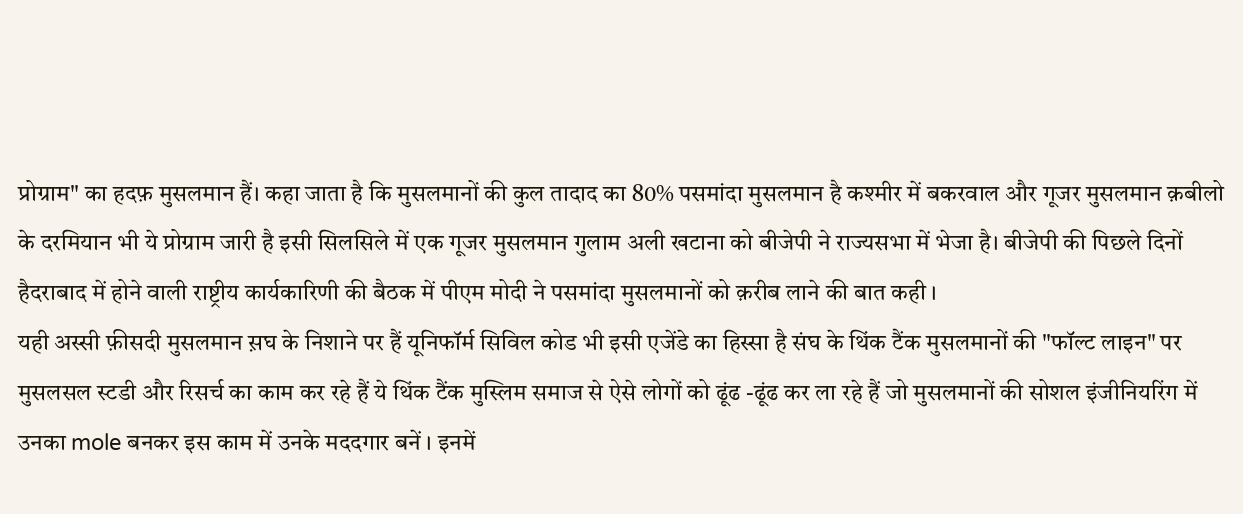प्रोग्राम" का हदफ़ मुसलमान हैं। कहा जाता है कि मुसलमानों की कुल तादाद का 80% पसमांदा मुसलमान है कश्मीर में बकरवाल और गूजर मुसलमान क़बीलो के दरमियान भी ये प्रोग्राम जारी है इसी सिलसिले में एक गूजर मुसलमान गुलाम अली खटाना को बीजेपी ने राज्यसभा में भेजा है। बीजेपी की पिछले दिनों हैदराबाद में होने वाली राष्ट्रीय कार्यकारिणी की बैठक में पीएम मोदी ने पसमांदा मुसलमानों को क़रीब लाने की बात कही ।
यही अस्सी फ़ीसदी मुसलमान स़घ के निशाने पर हैं यूनिफॉर्म सिविल कोड भी इसी एजेंडे का हिस्सा है संघ के थिंक टैंक मुसलमानों की "फॉल्ट लाइन" पर मुसलसल स्टडी और रिसर्च का काम कर रहे हैं ये थिंक टैंक मुस्लिम समाज से ऐसे लोगों को ढूंढ -ढूंढ कर ला रहे हैं जो मुसलमानों की सोशल इंजीनियरिंग में उनका mole बनकर इस काम में उनके मददगार बनें । इनमें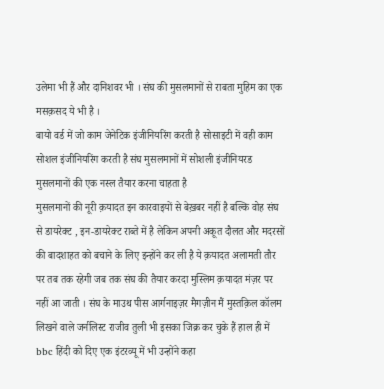उलेमा भी हैं और दानिशवर भी । संघ की मुसलमानों से राबता मुहिम का एक मसक़सद ये भी है ।
बायो वर्ड में जो काम जेनेटिक इंजीनियरिंग करती है सोसाइटी में वही काम सोशल इंजीनियरिंग करती है संघ मुसलमानों में सोशली इंजीनियरड मुसलमानों की एक नस्ल तैयार करना चाहता है
मुसलमानों की नूरी क़यादत इन कारवाइयों से बेख़बर नहीं है बल्कि वोह संघ से डायरेक्ट , इन-डायरेक्ट राब्ते में है लेकिन अपनी अकूत दौलत और मदरसों की बादशाहत को बचाने के लिए इन्होंने कर ली है ये क़यादत अलामती तौर पर तब तक रहेगी जब तक संघ की तैयार करदा मुस्लिम क़यादत मंज़र पर नहीं आ जाती । संघ के माउथ पीस आर्गनाइज़र मैगज़ीन मैं मुस्तक़िल कॉलम लिखने वाले जर्नलिस्ट राजीव तुली भी इसका जिक्र कर चुके हैं हाल ही में bbc हिंदी को दिए एक इंटरव्यू में भी उन्होंने कहा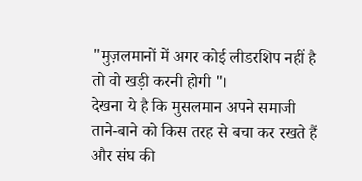"मुज़लमानों में अगर कोई लीडरशिप नहीं है तो वो खड़ी करनी होगी "।
देखना ये है कि मुसलमान अपने समाजी ताने-बाने को किस तरह से बचा कर रखते हैं और संघ की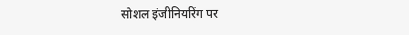सोशल इंजीनियरिंग पर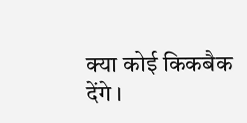क्या कोई किकबैक देंगे ।